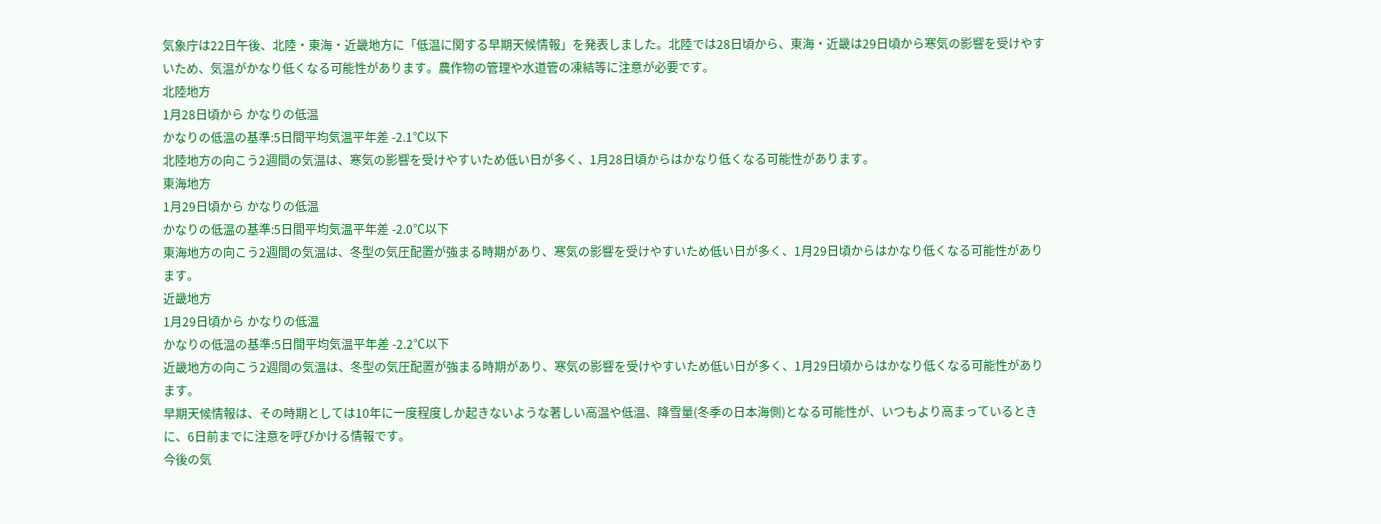気象庁は22日午後、北陸・東海・近畿地方に「低温に関する早期天候情報」を発表しました。北陸では28日頃から、東海・近畿は29日頃から寒気の影響を受けやすいため、気温がかなり低くなる可能性があります。農作物の管理や水道管の凍結等に注意が必要です。
北陸地方
1月28日頃から かなりの低温
かなりの低温の基準:5日間平均気温平年差 -2.1℃以下
北陸地方の向こう2週間の気温は、寒気の影響を受けやすいため低い日が多く、1月28日頃からはかなり低くなる可能性があります。
東海地方
1月29日頃から かなりの低温
かなりの低温の基準:5日間平均気温平年差 -2.0℃以下
東海地方の向こう2週間の気温は、冬型の気圧配置が強まる時期があり、寒気の影響を受けやすいため低い日が多く、1月29日頃からはかなり低くなる可能性があります。
近畿地方
1月29日頃から かなりの低温
かなりの低温の基準:5日間平均気温平年差 -2.2℃以下
近畿地方の向こう2週間の気温は、冬型の気圧配置が強まる時期があり、寒気の影響を受けやすいため低い日が多く、1月29日頃からはかなり低くなる可能性があります。
早期天候情報は、その時期としては10年に一度程度しか起きないような著しい高温や低温、降雪量(冬季の日本海側)となる可能性が、いつもより高まっているときに、6日前までに注意を呼びかける情報です。
今後の気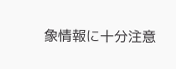象情報に十分注意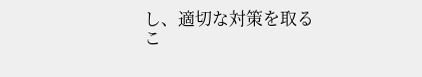し、適切な対策を取るこ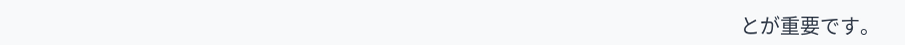とが重要です。